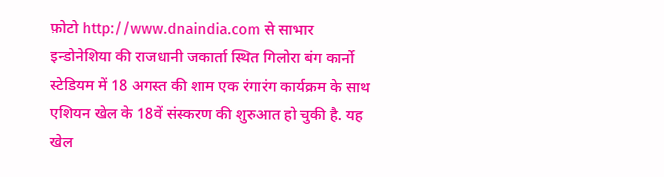फ़ोटो http://www.dnaindia.com से साभार
इन्डोनेशिया की राजधानी जकार्ता स्थित गिलोरा बंग कार्नो स्टेडियम में 18 अगस्त की शाम एक रंगारंग कार्यक्रम के साथ एशियन खेल के 18वें संस्करण की शुरुआत हो चुकी है. यह खेल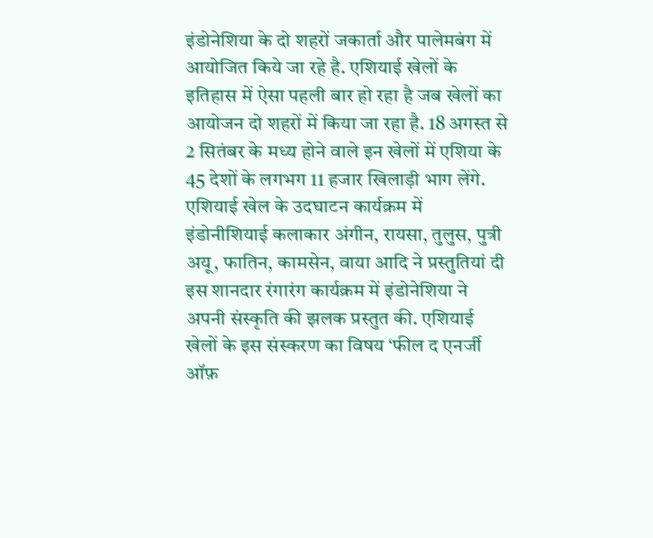इंडोनेशिया के दो शहरों जकार्ता और पालेमबंग में आयोजित किये जा रहे है. एशियाई खेलों के इतिहास में ऐसा पहली बार हो रहा है जब खेलों का आयोजन दो शहरों में किया जा रहा है. 18 अगस्त से 2 सितंबर के मध्य होने वाले इन खेलों में एशिया के 45 देशों के लगभग 11 हजार खिलाड़ी भाग लेंगे.
एशियाई खेल के उदघाटन कार्यक्रम में इंडोनीशियाई कलाकार अंगीन, रायसा, तुलुस, पुत्री अयू, फातिन, कामसेन, वाया आदि ने प्रस्तुतियां दी इस शानदार रंगारंग कार्यक्रम में इंडोनेशिया ने अपनी संस्कृति की झलक प्रस्तुत की. एशियाई खेलों के इस संस्करण का विषय ‘फील द एनर्जी ऑफ़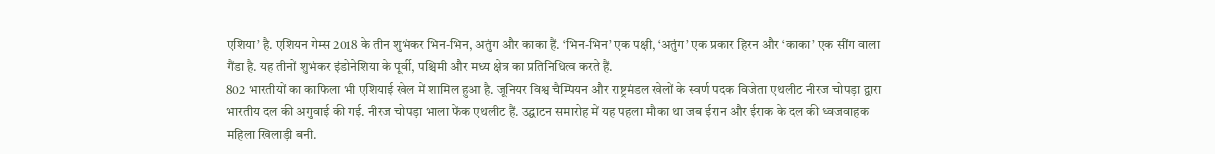एशिया’ है. एशियन गेम्स 2018 के तीन शुभंकर भिन-भिन, अतुंग और काका हैं. ‘भिन-भिन’ एक पक्षी, ‘अतुंग’ एक प्रकार हिरन और ‘काका’ एक सींग वाला गैंडा है. यह तीनों शुभंकर इंडोनेशिया के पूर्वी, पश्चिमी और मध्य क्षेत्र का प्रतिनिधित्व करते हैं.
802 भारतीयों का काफिला भी एशियाई खेल में शामिल हुआ है. जूनियर विश्व चैम्पियन और राष्ट्रमंडल खेलों के स्वर्ण पदक विजेता एथलीट नीरज चोपड़ा द्वारा भारतीय दल की अगुवाई की गई. नीरज चोपड़ा भाला फेंक एथलीट हैं. उद्घाटन समारोह में यह पहला मौका था जब ईरान और ईराक के दल की ध्वजवाहक महिला खिलाड़ी बनी.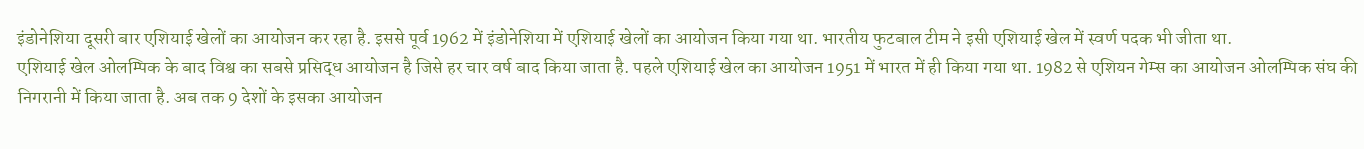इंडोनेशिया दूसरी बार एशियाई खेलों का आयोजन कर रहा है. इससे पूर्व 1962 में इंडोनेशिया में एशियाई खेलों का आयोजन किया गया था. भारतीय फुटबाल टीम ने इसी एशियाई खेल में स्वर्ण पदक भी जीता था.
एशियाई खेल ओलम्पिक के बाद विश्व का सबसे प्रसिद्ध आयोजन है जिसे हर चार वर्ष बाद किया जाता है. पहले एशियाई खेल का आयोजन 1951 में भारत में ही किया गया था. 1982 से एशियन गेम्स का आयोजन ओलम्पिक संघ की निगरानी में किया जाता है. अब तक 9 देशों के इसका आयोजन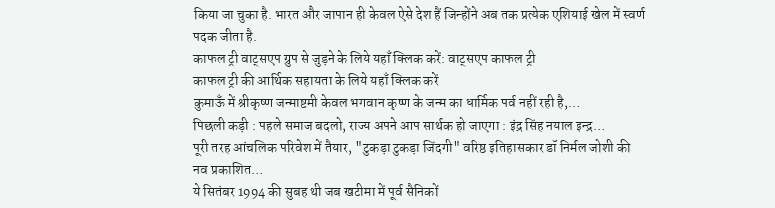किया जा चुका है. भारत और जापान ही केवल ऐसे देश हैं जिन्होंने अब तक प्रत्येक एशियाई खेल में स्वर्ण पदक जीता है.
काफल ट्री वाट्सएप ग्रुप से जुड़ने के लिये यहाँ क्लिक करें: वाट्सएप काफल ट्री
काफल ट्री की आर्थिक सहायता के लिये यहाँ क्लिक करें
कुमाऊँ में श्रीकृष्ण जन्माष्टमी केवल भगवान कृष्ण के जन्म का धार्मिक पर्व नहीं रही है,…
पिछली कड़ी : पहले समाज बदलो, राज्य अपने आप सार्थक हो जाएगा : इंद्र सिंह नयाल इन्द्र…
पूरी तरह आंचलिक परिवेश में तैयार, "टुकड़ा टुकड़ा जिंदगी" वरिष्ठ इतिहासकार डॉ निर्मल जोशी की नव प्रकाशित…
ये सितंबर 1994 की सुबह थी जब खटीमा में पूर्व सैनिकों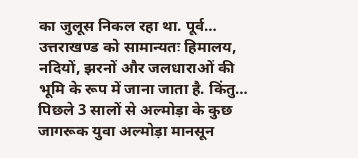का जुलूस निकल रहा था. पूर्व…
उत्तराखण्ड को सामान्यतः हिमालय, नदियों, झरनों और जलधाराओं की भूमि के रूप में जाना जाता है. किंतु…
पिछले 3 सालों से अल्मोड़ा के कुछ जागरूक युवा अल्मोड़ा मानसून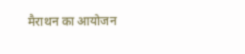मैराथन का आयोजन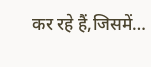कर रहे हैं,जिसमें…